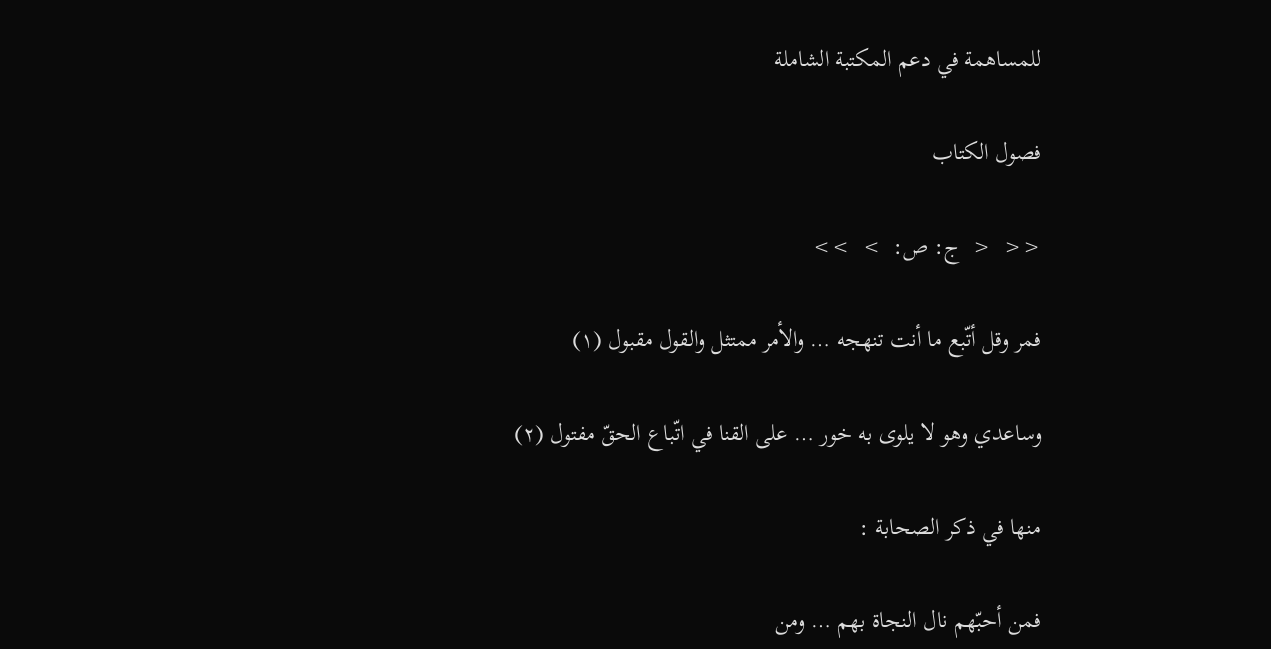للمساهمة في دعم المكتبة الشاملة

فصول الكتاب

<<  <  ج: ص:  >  >>

فمر وقل أتّبع ما أنت تنهجه … والأمر ممتثل والقول مقبول (١)

وساعدي وهو لا يلوى به خور … على القنا في اتّباع الحقّ مفتول (٢)

منها في ذكر الصحابة :

فمن أحبّهم نال النجاة بهم … ومن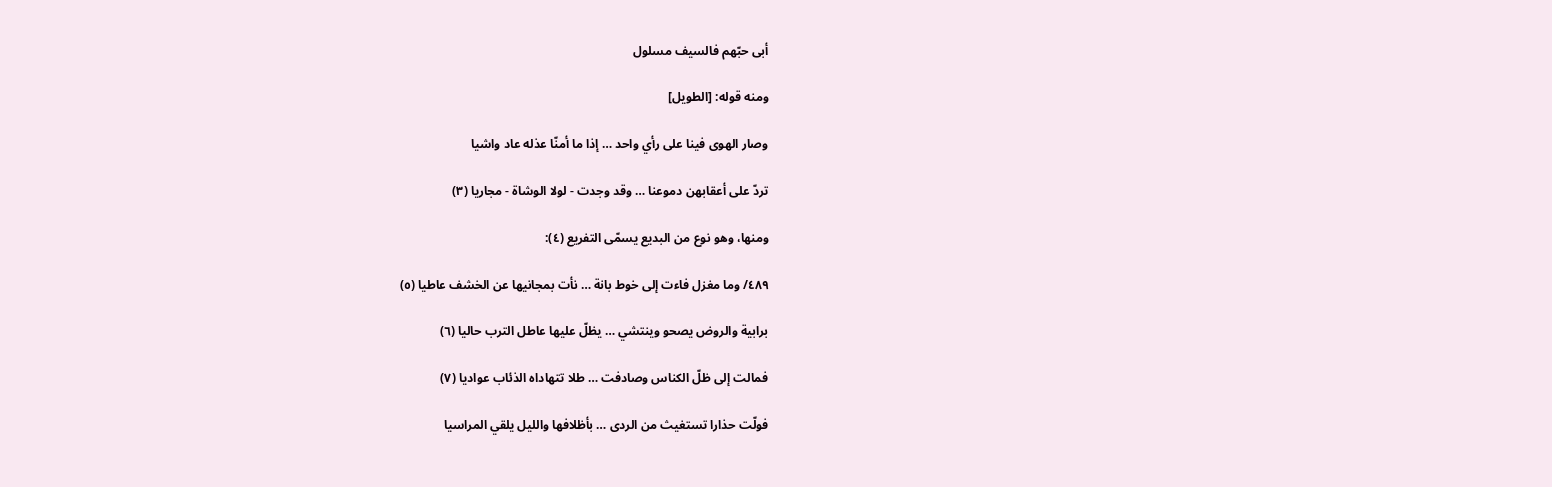أبى حبّهم فالسيف مسلول

ومنه قوله: [الطويل]

وصار الهوى فينا على رأي واحد … إذا ما أمنّا عذله عاد واشيا

تردّ على أعقابهن دموعنا … وقد وجدت - لولا الوشاة - مجاريا (٣)

ومنها، وهو نوع من البديع يسمّى التفريع (٤):

٤٨٩/ وما مغزل فاءت إلى خوط بانة … نأت بمجانيها عن الخشف عاطيا (٥)

برابية والروض يصحو وينتشي … يظلّ عليها عاطل الترب حاليا (٦)

فمالت إلى ظلّ الكناس وصادفت … طلا تتهاداه الذئاب عواديا (٧)

فولّت حذارا تستغيث من الردى … بأظلافها والليل يلقي المراسيا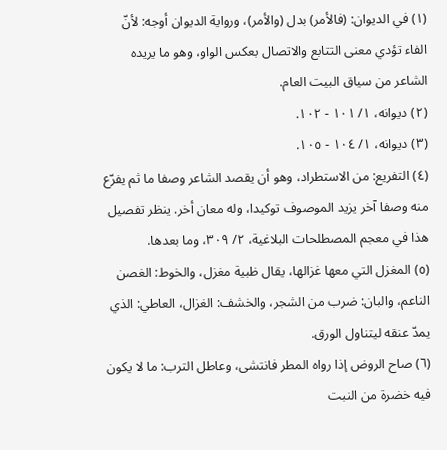(١) في الديوان: (فالأمر) بدل (والأمر)، ورواية الديوان أوجه: لأنّ الفاء تؤدي معنى التتابع والاتصال بعكس الواو، وهو ما يريده الشاعر من سياق البيت العام.
(٢) ديوانه، ١/ ١٠١ - ١٠٢.
(٣) ديوانه، ١/ ١٠٤ - ١٠٥.
(٤) التفريع: من الاستطراد، وهو أن يقصد الشاعر وصفا ما ثم يفرّع منه وصفا آخر يزيد الموصوف توكيدا، وله معان أخر. ينظر تفصيل هذا في معجم المصطلحات البلاغية، ٢/ ٣٠٩، وما بعدها.
(٥) المغزل التي معها غزالها، يقال ظبية مغزل، والخوط: الغصن الناعم، والبان: ضرب من الشجر، والخشف: الغزال، العاطي: الذي يمدّ عنقه ليتناول الورق.
(٦) صاح الروض إذا رواه المطر فانتشى، وعاطل الترب: ما لا يكون فيه خضرة من النبت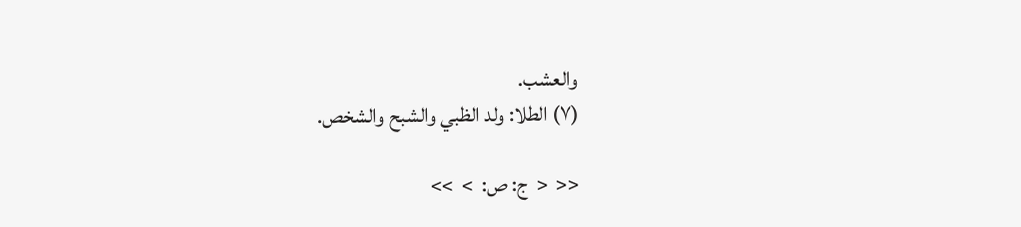والعشب.
(٧) الطلا: ولد الظبي والشبح والشخص.

<<  <  ج: ص:  >  >>